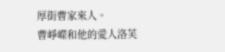厚街曹家來人。
曹崢嶸和他的愛人洛芙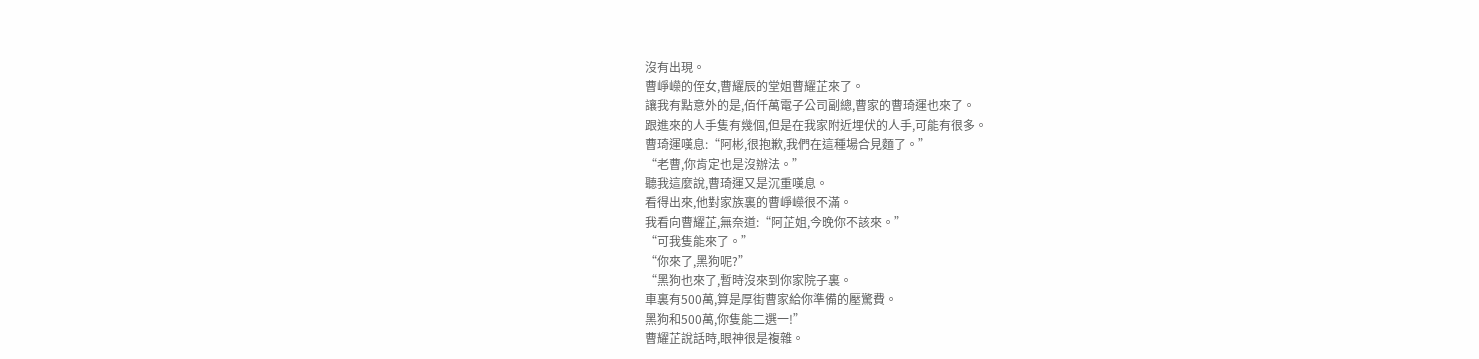沒有出現。
曹崢嶸的侄女,曹耀辰的堂姐曹耀芷來了。
讓我有點意外的是,佰仟萬電子公司副總,曹家的曹琦運也來了。
跟進來的人手隻有幾個,但是在我家附近埋伏的人手,可能有很多。
曹琦運嘆息:“阿彬,很抱歉,我們在這種場合見麵了。”
“老曹,你肯定也是沒辦法。”
聽我這麼說,曹琦運又是沉重嘆息。
看得出來,他對家族裏的曹崢嶸很不滿。
我看向曹耀芷,無奈道:“阿芷姐,今晚你不該來。”
“可我隻能來了。”
“你來了,黑狗呢?”
“黑狗也來了,暫時沒來到你家院子裏。
車裏有500萬,算是厚街曹家給你準備的壓驚費。
黑狗和500萬,你隻能二選一!”
曹耀芷說話時,眼神很是複雜。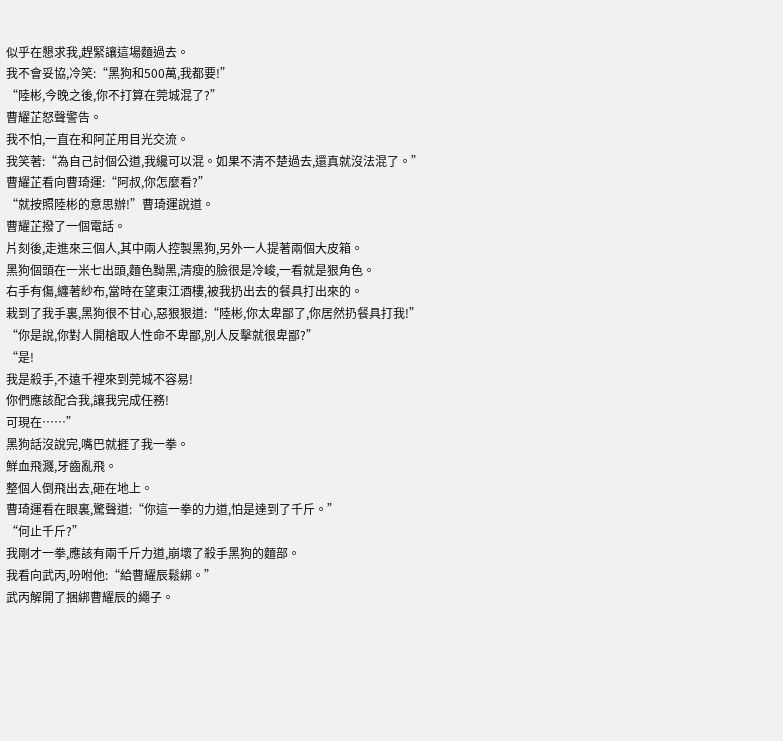似乎在懇求我,趕緊讓這場麵過去。
我不會妥協,冷笑:“黑狗和500萬,我都要!”
“陸彬,今晚之後,你不打算在莞城混了?”
曹耀芷怒聲警告。
我不怕,一直在和阿芷用目光交流。
我笑著:“為自己討個公道,我纔可以混。如果不清不楚過去,還真就沒法混了。”
曹耀芷看向曹琦運:“阿叔,你怎麼看?”
“就按照陸彬的意思辦!”曹琦運說道。
曹耀芷撥了一個電話。
片刻後,走進來三個人,其中兩人控製黑狗,另外一人提著兩個大皮箱。
黑狗個頭在一米七出頭,麵色黝黑,清瘦的臉很是冷峻,一看就是狠角色。
右手有傷,纏著紗布,當時在望東江酒樓,被我扔出去的餐具打出來的。
栽到了我手裏,黑狗很不甘心,惡狠狠道:“陸彬,你太卑鄙了,你居然扔餐具打我!”
“你是說,你對人開槍取人性命不卑鄙,別人反擊就很卑鄙?”
“是!
我是殺手,不遠千裡來到莞城不容易!
你們應該配合我,讓我完成任務!
可現在……”
黑狗話沒說完,嘴巴就捱了我一拳。
鮮血飛濺,牙齒亂飛。
整個人倒飛出去,砸在地上。
曹琦運看在眼裏,驚聲道:“你這一拳的力道,怕是達到了千斤。”
“何止千斤?”
我剛才一拳,應該有兩千斤力道,崩壞了殺手黑狗的麵部。
我看向武丙,吩咐他:“給曹耀辰鬆綁。”
武丙解開了捆綁曹耀辰的繩子。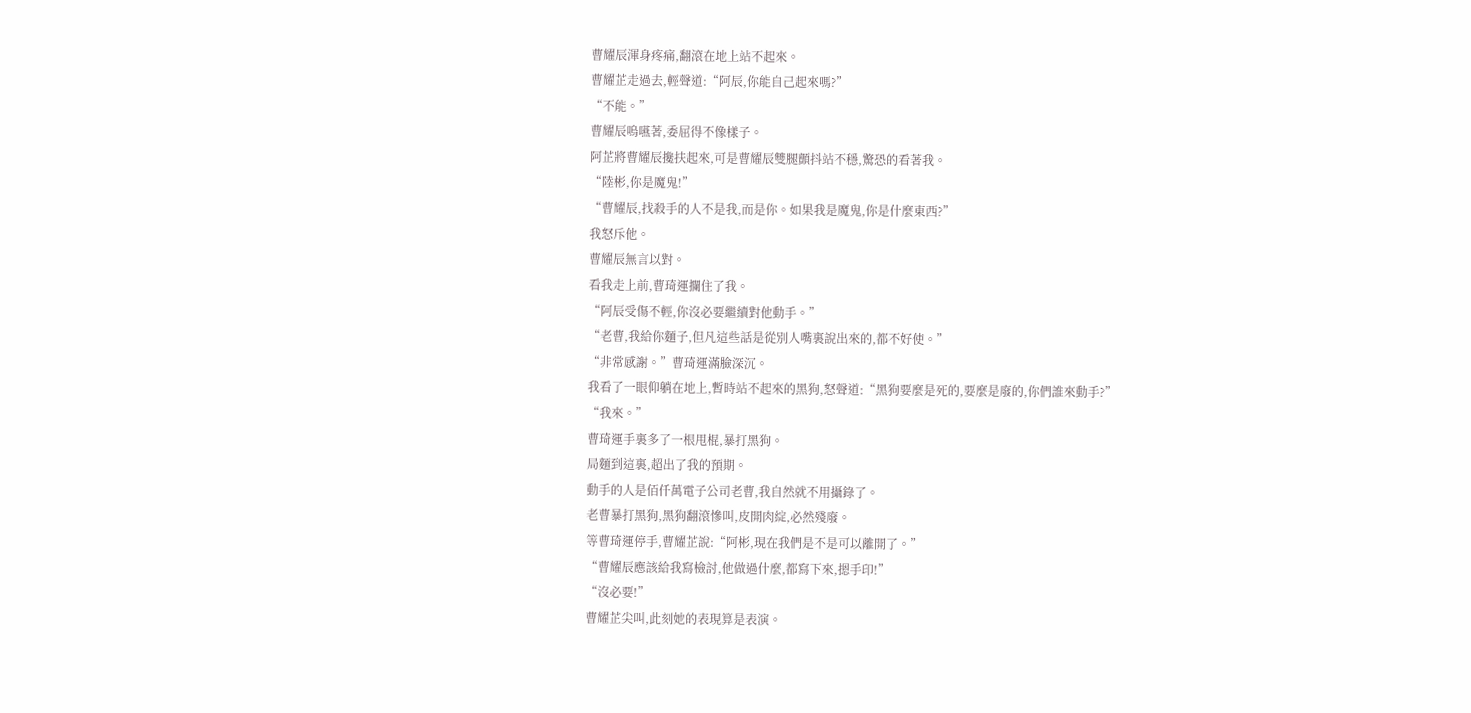曹耀辰渾身疼痛,翻滾在地上站不起來。
曹耀芷走過去,輕聲道:“阿辰,你能自己起來嗎?”
“不能。”
曹耀辰嗚嚥著,委屈得不像樣子。
阿芷將曹耀辰攙扶起來,可是曹耀辰雙腿顫抖站不穩,驚恐的看著我。
“陸彬,你是魔鬼!”
“曹耀辰,找殺手的人不是我,而是你。如果我是魔鬼,你是什麼東西?”
我怒斥他。
曹耀辰無言以對。
看我走上前,曹琦運攔住了我。
“阿辰受傷不輕,你沒必要繼續對他動手。”
“老曹,我給你麵子,但凡這些話是從別人嘴裏說出來的,都不好使。”
“非常感謝。”曹琦運滿臉深沉。
我看了一眼仰躺在地上,暫時站不起來的黑狗,怒聲道:“黑狗要麼是死的,要麼是廢的,你們誰來動手?”
“我來。”
曹琦運手裏多了一根甩棍,暴打黑狗。
局麵到這裏,超出了我的預期。
動手的人是佰仟萬電子公司老曹,我自然就不用攝錄了。
老曹暴打黑狗,黑狗翻滾慘叫,皮開肉綻,必然殘廢。
等曹琦運停手,曹耀芷說:“阿彬,現在我們是不是可以離開了。”
“曹耀辰應該給我寫檢討,他做過什麼,都寫下來,摁手印!”
“沒必要!”
曹耀芷尖叫,此刻她的表現算是表演。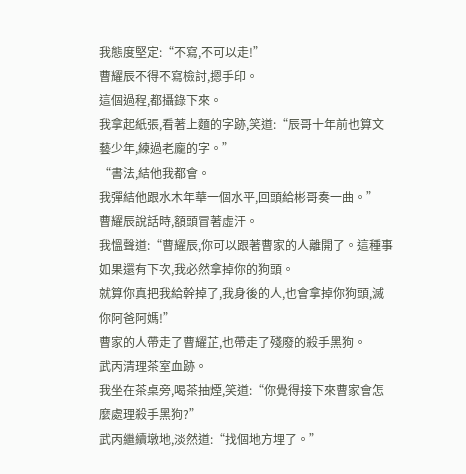我態度堅定:“不寫,不可以走!”
曹耀辰不得不寫檢討,摁手印。
這個過程,都攝錄下來。
我拿起紙張,看著上麵的字跡,笑道:“辰哥十年前也算文藝少年,練過老龐的字。”
“書法,結他我都會。
我彈結他跟水木年華一個水平,回頭給彬哥奏一曲。”
曹耀辰說話時,額頭冒著虛汗。
我慍聲道:“曹耀辰,你可以跟著曹家的人離開了。這種事如果還有下次,我必然拿掉你的狗頭。
就算你真把我給幹掉了,我身後的人,也會拿掉你狗頭,滅你阿爸阿媽!”
曹家的人帶走了曹耀芷,也帶走了殘廢的殺手黑狗。
武丙清理茶室血跡。
我坐在茶桌旁,喝茶抽煙,笑道:“你覺得接下來曹家會怎麼處理殺手黑狗?”
武丙繼續墩地,淡然道:“找個地方埋了。”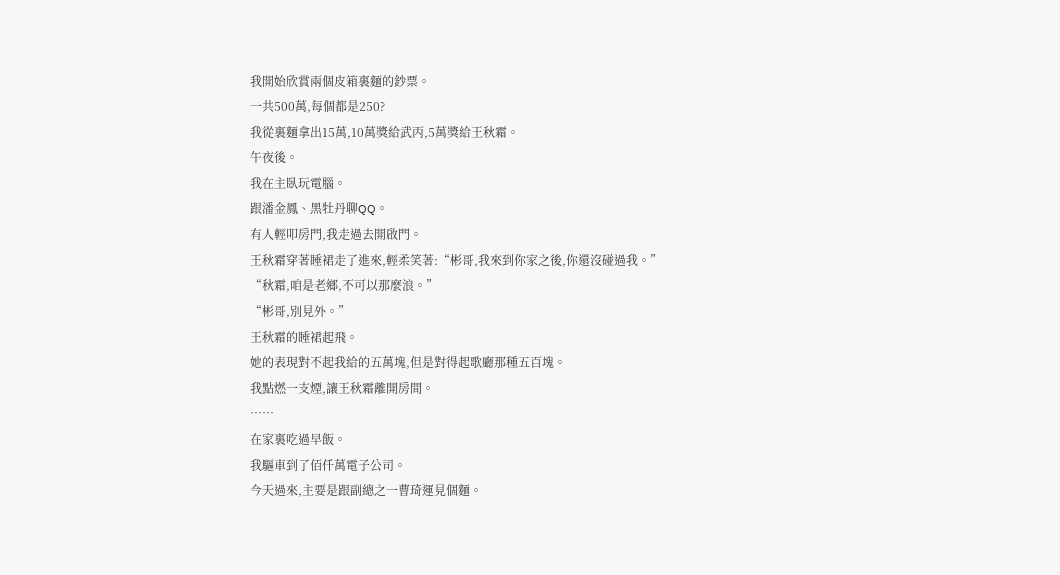我開始欣賞兩個皮箱裏麵的鈔票。
一共500萬,每個都是250?
我從裏麵拿出15萬,10萬獎給武丙,5萬獎給王秋霜。
午夜後。
我在主臥玩電腦。
跟潘金鳳、黑牡丹聊QQ。
有人輕叩房門,我走過去開啟門。
王秋霜穿著睡裙走了進來,輕柔笑著:“彬哥,我來到你家之後,你還沒碰過我。”
“秋霜,咱是老鄉,不可以那麼浪。”
“彬哥,別見外。”
王秋霜的睡裙起飛。
她的表現對不起我給的五萬塊,但是對得起歌廳那種五百塊。
我點燃一支煙,讓王秋霜離開房間。
……
在家裏吃過早飯。
我驅車到了佰仟萬電子公司。
今天過來,主要是跟副總之一曹琦運見個麵。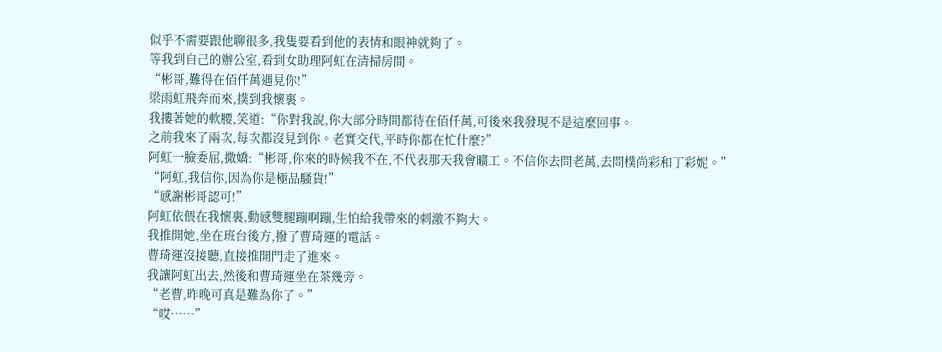似乎不需要跟他聊很多,我隻要看到他的表情和眼神就夠了。
等我到自己的辦公室,看到女助理阿虹在清掃房間。
“彬哥,難得在佰仟萬遇見你!”
梁雨虹飛奔而來,撲到我懷裏。
我摟著她的軟腰,笑道:“你對我說,你大部分時間都待在佰仟萬,可後來我發現不是這麼回事。
之前我來了兩次,每次都沒見到你。老實交代,平時你都在忙什麼?”
阿虹一臉委屈,撒嬌:“彬哥,你來的時候我不在,不代表那天我會曠工。不信你去問老萬,去問樸尚彩和丁彩妮。”
“阿虹,我信你,因為你是極品騷貨!”
“感謝彬哥認可!”
阿虹依偎在我懷裏,動感雙腿蹦啊蹦,生怕給我帶來的刺激不夠大。
我推開她,坐在班台後方,撥了曹琦運的電話。
曹琦運沒接聽,直接推開門走了進來。
我讓阿虹出去,然後和曹琦運坐在茶幾旁。
“老曹,昨晚可真是難為你了。”
“哎……”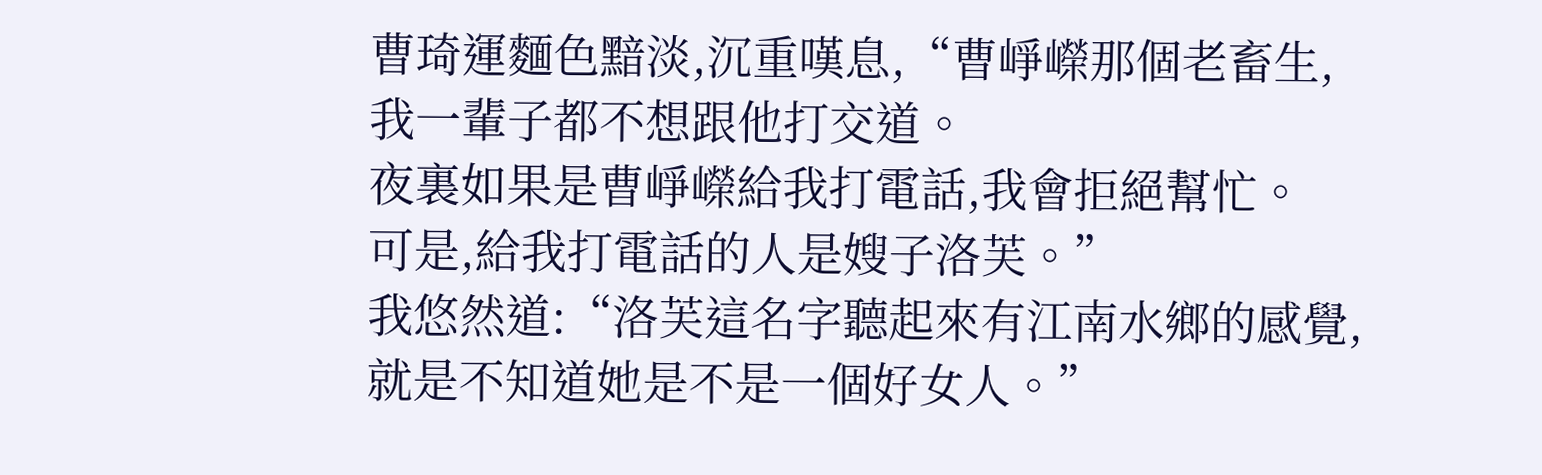曹琦運麵色黯淡,沉重嘆息,“曹崢嶸那個老畜生,我一輩子都不想跟他打交道。
夜裏如果是曹崢嶸給我打電話,我會拒絕幫忙。
可是,給我打電話的人是嫂子洛芙。”
我悠然道:“洛芙這名字聽起來有江南水鄉的感覺,就是不知道她是不是一個好女人。”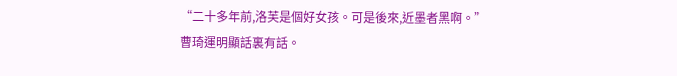“二十多年前,洛芙是個好女孩。可是後來,近墨者黑啊。”
曹琦運明顯話裏有話。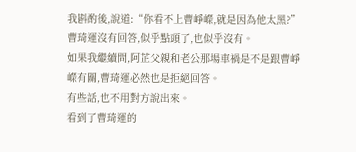我斟酌後,說道:“你看不上曹崢嶸,就是因為他太黑?”
曹琦運沒有回答,似乎點頭了,也似乎沒有。
如果我繼續問,阿芷父親和老公那場車禍是不是跟曹崢嶸有關,曹琦運必然也是拒絕回答。
有些話,也不用對方說出來。
看到了曹琦運的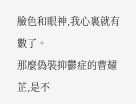臉色和眼神,我心裏就有數了。
那麼偽裝抑鬱症的曹耀芷,是不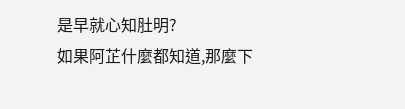是早就心知肚明?
如果阿芷什麼都知道,那麼下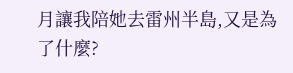月讓我陪她去雷州半島,又是為了什麼?